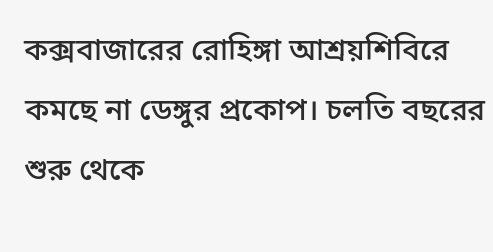কক্সবাজারের রোহিঙ্গা আশ্রয়শিবিরে কমছে না ডেঙ্গুর প্রকোপ। চলতি বছরের শুরু থেকে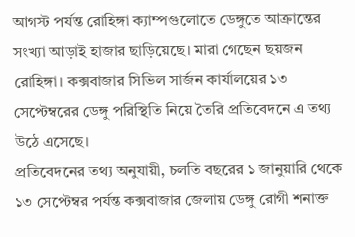আগস্ট পর্যন্ত রোহিঙ্গা ক্যাম্পগুলোতে ডেঙ্গুতে আক্রান্তের সংখ্যা আড়াই হাজার ছাড়িয়েছে। মারা গেছেন ছয়জন রোহিঙ্গা। কক্সবাজার সিভিল সার্জন কার্যালয়ের ১৩ সেপ্টেম্বরের ডেঙ্গু পরিস্থিতি নিয়ে তৈরি প্রতিবেদনে এ তথ্য উঠে এসেছে।
প্রতিবেদনের তথ্য অনুযায়ী, চলতি বছরের ১ জানুয়ারি থেকে ১৩ সেপ্টেম্বর পর্যন্ত কক্সবাজার জেলায় ডেঙ্গু রোগী শনাক্ত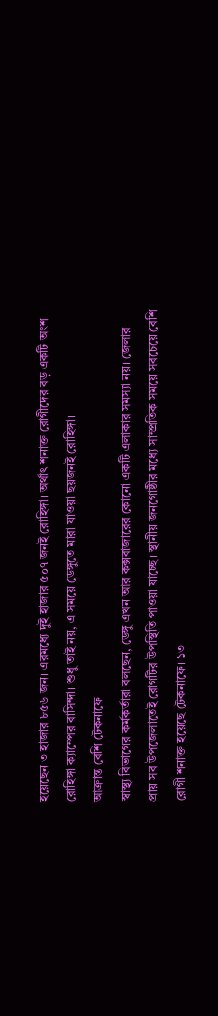হয়েছেন ৩ হাজার ৮৫৬ জন। এরমধ্যে দুই হাজার ৫০৭ জনই রোহিঙ্গা। অর্থাৎ শনাক্ত রোগীদের বড় একটি অংশ রোহিঙ্গা ক্যাম্পের বাসিন্দা। শুধু তাই নয়, এ সময়ে ডেঙ্গুতে মারা যাওয়া ছয়জনই রোহিঙ্গা।
আক্রান্ত বেশি টেকনাফে
স্বাস্থ্য বিভাগের কর্মকর্তারা বলছেন, ডেঙ্গু এখন আর কক্সবাজারের কোনো একটি এলাকার সমস্যা নয়। জেলার প্রায় সব উপজেলাতেই রোগটির উপস্থিতি পাওয়া যাচ্ছে। স্থানীয় জনগোষ্ঠীর মধ্যে সাম্প্রতিক সময়ে সবচেয়ে বেশি রোগী শনাক্ত হয়েছে টেকনাফে। ১৩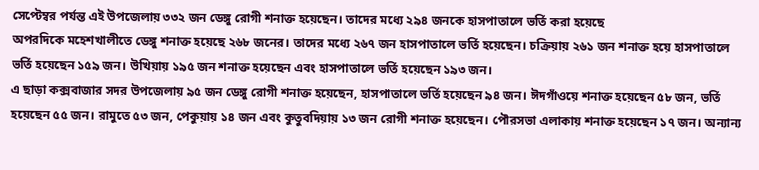সেপ্টেম্বর পর্যন্ত এই উপজেলায় ৩৩২ জন ডেঙ্গু রোগী শনাক্ত হয়েছেন। তাদের মধ্যে ২৯৪ জনকে হাসপাতালে ভর্তি করা হয়েছে
অপরদিকে মহেশখালীতে ডেঙ্গু শনাক্ত হয়েছে ২৬৮ জনের। তাদের মধ্যে ২৬৭ জন হাসপাতালে ভর্তি হয়েছেন। চক্রিয়ায় ২৬১ জন শনাক্ত হয়ে হাসপাতালে ভর্তি হয়েছেন ১৫৯ জন। উখিয়ায় ১৯৫ জন শনাক্ত হয়েছেন এবং হাসপাতালে ভর্তি হয়েছেন ১৯৩ জন।
এ ছাড়া কক্সবাজার সদর উপজেলায় ৯৫ জন ডেঙ্গু রোগী শনাক্ত হয়েছেন, হাসপাতালে ভর্তি হয়েছেন ৯৪ জন। ঈদগাঁওয়ে শনাক্ত হয়েছেন ৫৮ জন, ভর্তি হয়েছেন ৫৫ জন। রামুতে ৫৩ জন, পেকুয়ায় ১৪ জন এবং কুতুবদিয়ায় ১৩ জন রোগী শনাক্ত হয়েছেন। পৌরসভা এলাকায় শনাক্ত হয়েছেন ১৭ জন। অন্যান্য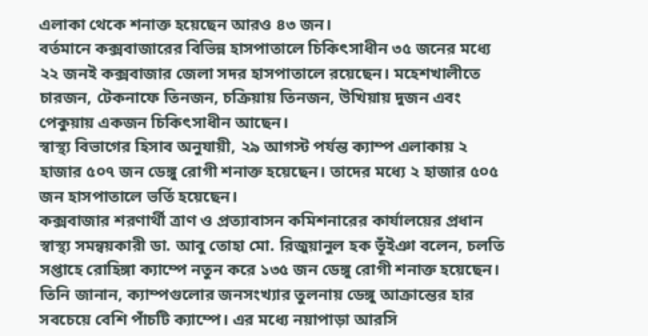এলাকা থেকে শনাক্ত হয়েছেন আরও ৪৩ জন।
বর্তমানে কক্সবাজারের বিভিন্ন হাসপাতালে চিকিৎসাধীন ৩৫ জনের মধ্যে ২২ জনই কক্সবাজার জেলা সদর হাসপাতালে রয়েছেন। মহেশখালীতে চারজন, টেকনাফে তিনজন, চক্রিয়ায় তিনজন, উখিয়ায় দুজন এবং পেকুয়ায় একজন চিকিৎসাধীন আছেন।
স্বাস্থ্য বিভাগের হিসাব অনুযায়ী, ২৯ আগস্ট পর্যন্ত ক্যাম্প এলাকায় ২ হাজার ৫০৭ জন ডেঙ্গু রোগী শনাক্ত হয়েছেন। তাদের মধ্যে ২ হাজার ৫০৫ জন হাসপাতালে ভর্তি হয়েছেন।
কক্সবাজার শরণার্থী ত্রাণ ও প্রত্যাবাসন কমিশনারের কার্যালয়ের প্রধান স্বাস্থ্য সমন্বয়কারী ডা. আবু তোহা মো. রিজুয়ানুল হক ভূঁইঞা বলেন, চলতি সপ্তাহে রোহিঙ্গা ক্যাম্পে নতুন করে ১৩৫ জন ডেঙ্গু রোগী শনাক্ত হয়েছেন।
তিনি জানান, ক্যাম্পগুলোর জনসংখ্যার তুলনায় ডেঙ্গু আক্রান্তের হার সবচেয়ে বেশি পাঁচটি ক্যাম্পে। এর মধ্যে নয়াপাড়া আরসি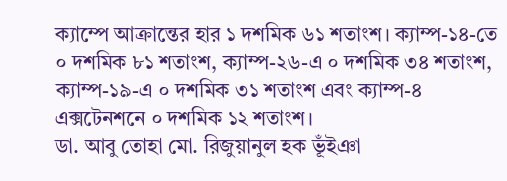ক্যাম্পে আক্রান্তের হার ১ দশমিক ৬১ শতাংশ। ক্যাম্প-১৪-তে ০ দশমিক ৮১ শতাংশ, ক্যাম্প-২৬-এ ০ দশমিক ৩৪ শতাংশ, ক্যাম্প-১৯-এ ০ দশমিক ৩১ শতাংশ এবং ক্যাম্প-৪ এক্সটেনশনে ০ দশমিক ১২ শতাংশ।
ডা. আবু তোহা মো. রিজুয়ানুল হক ভূঁইঞা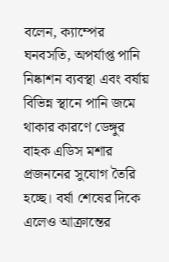বলেন, ক্যাম্পের ঘনবসতি, অপর্যাপ্ত পানি নিষ্কাশন ব্যবস্থা এবং বর্ষায় বিভিন্ন স্থানে পানি জমে থাকার কারণে ডেঙ্গুর বাহক এডিস মশার প্রজননের সুযোগ তৈরি হচ্ছে। বর্ষা শেষের দিকে এলেও আক্রান্তের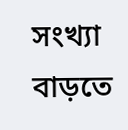সংখ্যা বাড়তে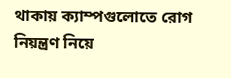থাকায় ক্যাম্পগুলোতে রোগ নিয়ন্ত্রণ নিয়ে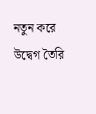নতুন করে উদ্বেগ তৈরি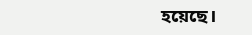হয়েছে।